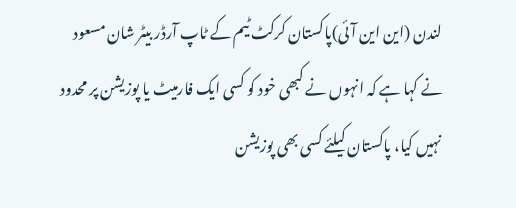لندن (این این آئی)پاکستان کرکٹ ٹیم کے ٹاپ آرڈر بیٹر شان مسعود نے کہا ہے کہ انہوں نے کبھی خود کو کسی ایک فارمیٹ یا پوزیشن پر محدود نہیں کیا، پاکستان کیلئے کسی بھی پوزیشن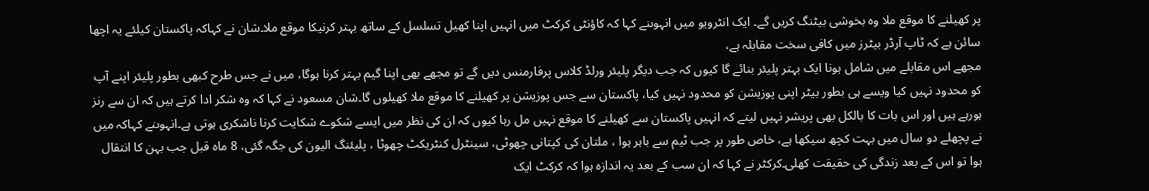پر کھیلنے کا موقع ملا وہ بخوشی بیٹنگ کریں گے۔ ایک انٹرویو میں انہوںنے کہا کہ کاؤنٹی کرکٹ میں انہیں اپنا کھیل تسلسل کے ساتھ بہتر کرنیکا موقع ملا۔شان نے کہاکہ پاکستان کیلئے یہ اچھا سائن ہے کہ ٹاپ آرڈر بیٹرز میں کافی سخت مقابلہ ہے،
مجھے اس مقابلے میں شامل ہونا ایک بہتر پلیئر بنائے گا کیوں کہ جب دیگر پلیئر ورلڈ کلاس پرفارمنس دیں گے تو مجھے بھی اپنا گیم بہتر کرنا ہوگا، میں نے جس طرح کبھی بطور پلیئر اپنے آپ کو محدود نہیں کیا ویسے ہی بطور بیٹر اپنی پوزیشن کو محدود نہیں کیا، پاکستان سے جس پوزیشن پر کھیلنے کا موقع ملا کھیلوں گا۔شان مسعود نے کہا کہ وہ شکر ادا کرتے ہیں کہ ان سے رنز ہورہے ہیں اور اس بات کا بالکل بھی پریشر نہیں لیتے کہ انہیں پاکستان سے کھیلنے کا موقع نہیں مل رہا کیوں کہ ان کی نظر میں ایسے شکوے شکایت کرنا ناشکری ہوتی ہے۔انہوںنے کہاکہ میں نے پچھلے دو سال میں بہت کچھ سیکھا ہے، خاص طور پر جب ٹیم سے باہر ہوا ، ملتان کی کپتانی چھوٹی، سینٹرل کنٹریکٹ چھوٹا ، پلیئنگ الیون کی جگہ گئی، 8 ماہ قبل جب بہن کا انتقال ہوا تو اس کے بعد زندگی کی حقیقت کھلی۔کرکٹر نے کہا کہ ان سب کے بعد یہ اندازہ ہوا کہ کرکٹ ایک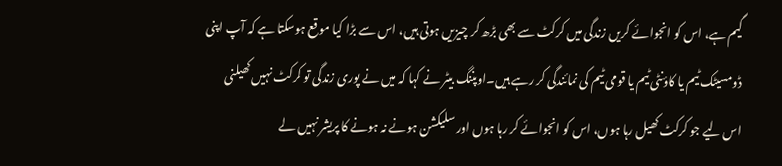گیم ہے، اس کو انجوائے کریں زندگی میں کرکٹ سے بھی بڑھ کر چیزیں ہوتی ہیں، اس سے بڑا کیا موقع ہوسکتا ہے کہ آپ اپنی ڈومسیٹک ٹیم یا کاؤنٹی ٹیم یا قومی ٹیم کی نمائندگی کر رہے ہیں۔اوپننگ بیٹر نے کہا کہ میں نے پوری زندگی تو کرکٹ نہیں کھیلنی اس لیے جو کرکٹ کھیل رہا ہوں، اس کو انجوائے کر رہا ہوں اور سلیکشن ہونے نہ ہونے کا پریشر نہیں لے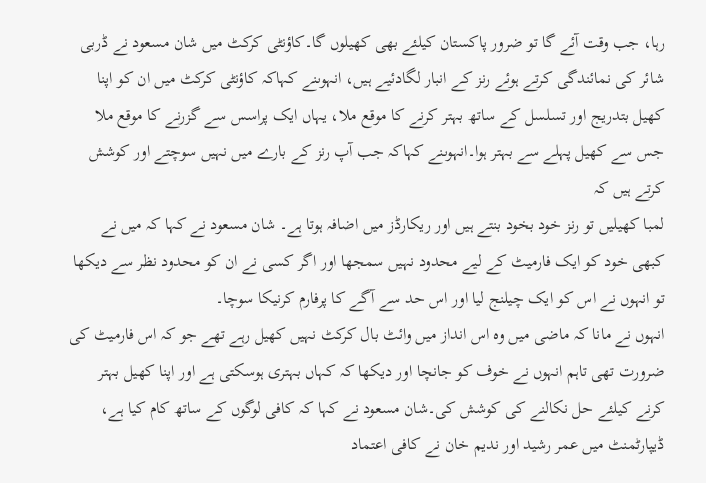رہا، جب وقت آئے گا تو ضرور پاکستان کیلئے بھی کھیلوں گا۔کاؤنٹی کرکٹ میں شان مسعود نے ڈربی شائر کی نمائندگی کرتے ہوئے رنز کے انبار لگادئیے ہیں، انہوںنے کہاکہ کاؤنٹی کرکٹ میں ان کو اپنا کھیل بتدریج اور تسلسل کے ساتھ بہتر کرنے کا موقع ملا، یہاں ایک پراسس سے گزرنے کا موقع ملا جس سے کھیل پہلے سے بہتر ہوا۔انہوںنے کہاکہ جب آپ رنز کے بارے میں نہیں سوچتے اور کوشش کرتے ہیں کہ
لمبا کھیلیں تو رنز خود بخود بنتے ہیں اور ریکارڈز میں اضافہ ہوتا ہے۔ شان مسعود نے کہا کہ میں نے کبھی خود کو ایک فارمیٹ کے لیے محدود نہیں سمجھا اور اگر کسی نے ان کو محدود نظر سے دیکھا تو انہوں نے اس کو ایک چیلنج لیا اور اس حد سے آگے کا پرفارم کرنیکا سوچا۔
انہوں نے مانا کہ ماضی میں وہ اس انداز میں وائٹ بال کرکٹ نہیں کھیل رہے تھے جو کہ اس فارمیٹ کی ضرورت تھی تاہم انہوں نے خوف کو جانچا اور دیکھا کہ کہاں بہتری ہوسکتی ہے اور اپنا کھیل بہتر کرنے کیلئے حل نکالنے کی کوشش کی۔شان مسعود نے کہا کہ کافی لوگوں کے ساتھ کام کیا ہے،
ڈیپارٹمنٹ میں عمر رشید اور ندیم خان نے کافی اعتماد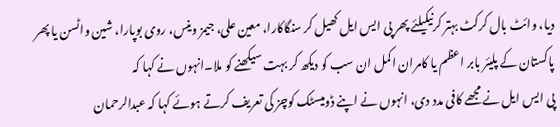دیا، وائٹ بال کرکٹ بہتر کرنیکیلئے پھر پی ایس ایل کھیل کر سنگاکارا، معین علی، جیمز وینس، روی بوپارا، شین واٹسن یا پھر پاکستان کے پلیئر بابر اعظم یا کامران اکمل ان سب کو دیکھ کر بہت سیکھنے کو ملا۔انہوں نے کہا کہ
پی ایس ایل نے مجھے کافی مدد دی، انہوں نے اپنے ڈومیسٹک کوچز کی تعریف کرتے ہوئے کہا کہ عبدالرحمان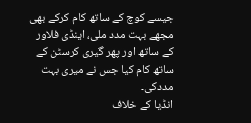جیسے کوچ کے ساتھ کام کرکے بھی مجھے بہت مدد ملی، اینڈی فلاور کے ساتھ اور پھر گیری کرسٹن کے ساتھ کام کیا جس نے میری بہت مددکی۔
انڈیا کے خلاف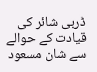ڈربی شائر کی قیادت کے حوالے سے شان مسعود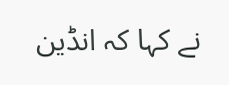نے کہا کہ انڈین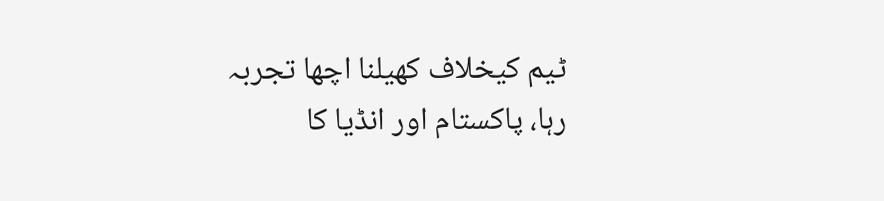ٹیم کیخلاف کھیلنا اچھا تجربہ رہا، پاکستام اور انڈیا کا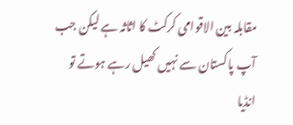مقابلہ بین الاقوامی کرکٹ کا اثاثہ ہے لیکن جب آپ پاکستان سے نہیں کھیل رہے ہوتے تو انڈیا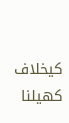کیخلاف کھیلنا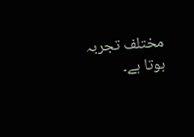مختلف تجربہ ہوتا ہے۔